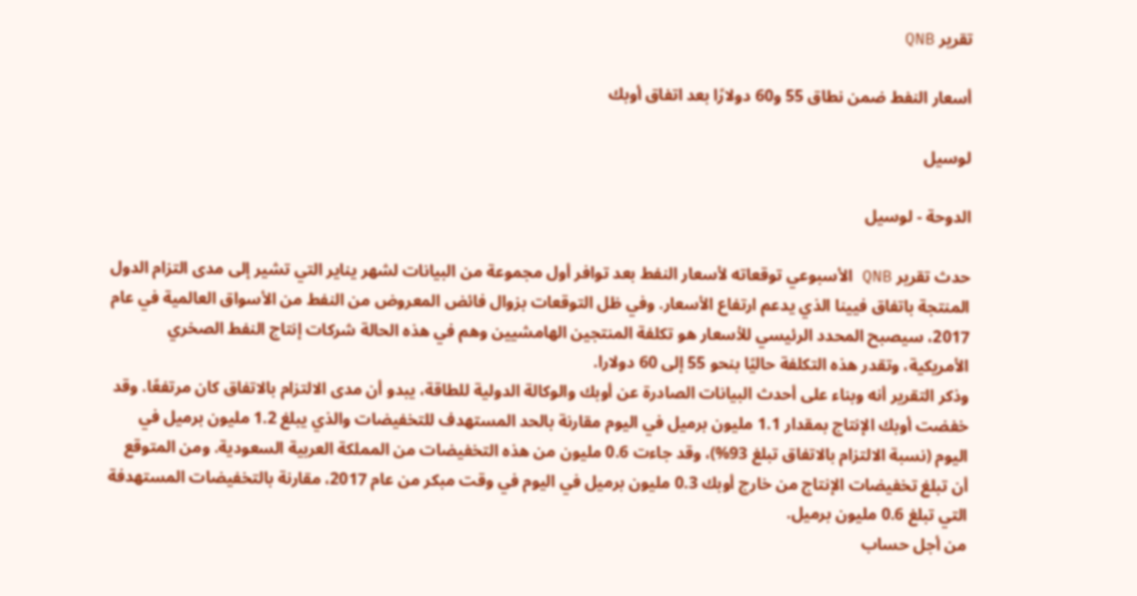تقرير QNB

أسعار النفط ضمن نطاق 55 و60 دولارًا بعد اتفاق أوبك

لوسيل

الدوحة - لوسيل

حدث تقرير QNB الأسبوعي توقعاته لأسعار النفط بعد توافر أول مجموعة من البيانات لشهر يناير التي تشير إلى مدى التزام الدول المنتجة باتفاق فيينا الذي يدعم ارتفاع الأسعار. وفي ظل التوقعات بزوال فائض المعروض من النفط من الأسواق العالمية في عام 2017، سيصبح المحدد الرئيسي للأسعار هو تكلفة المنتجين الهامشيين وهم في هذه الحالة شركات إنتاج النفط الصخري الأمريكية، وتقدر هذه التكلفة حاليًا بنحو 55 إلى 60 دولارا.
وذكر التقرير أنه وبناء على أحدث البيانات الصادرة عن أوبك والوكالة الدولية للطاقة، يبدو أن مدى الالتزام بالاتفاق كان مرتفعًا. وقد خفضت أوبك الإنتاج بمقدار 1.1 مليون برميل في اليوم مقارنة بالحد المستهدف للتخفيضات والذي يبلغ 1.2 مليون برميل في اليوم (نسبة الالتزام بالاتفاق تبلغ 93%)، وقد جاءت 0.6 مليون من هذه التخفيضات من المملكة العربية السعودية. ومن المتوقع أن تبلغ تخفيضات الإنتاج من خارج أوبك 0.3 مليون برميل في اليوم في وقت مبكر من عام 2017، مقارنة بالتخفيضات المستهدفة التي تبلغ 0.6 مليون برميل.
من أجل حساب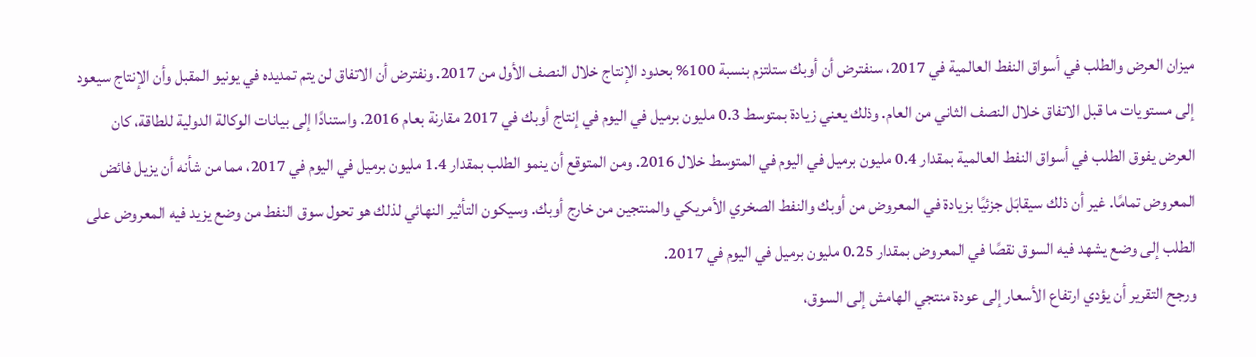ميزان العرض والطلب في أسواق النفط العالمية في 2017، سنفترض أن أوبك ستلتزم بنسبة 100% بحدود الإنتاج خلال النصف الأول من 2017. ونفترض أن الاتفاق لن يتم تمديده في يونيو المقبل وأن الإنتاج سيعود إلى مستويات ما قبل الاتفاق خلال النصف الثاني من العام. وذلك يعني زيادة بمتوسط 0.3 مليون برميل في اليوم في إنتاج أوبك في 2017 مقارنة بعام 2016. واستنادًا إلى بيانات الوكالة الدولية للطاقة، كان العرض يفوق الطلب في أسواق النفط العالمية بمقدار 0.4 مليون برميل في اليوم في المتوسط خلال 2016. ومن المتوقع أن ينمو الطلب بمقدار 1.4 مليون برميل في اليوم في 2017، مما من شأنه أن يزيل فائض المعروض تمامًا. غير أن ذلك سيقابَل جزئيًا بزيادة في المعروض من أوبك والنفط الصخري الأمريكي والمنتجين من خارج أوبك. وسيكون التأثير النهائي لذلك هو تحول سوق النفط من وضع يزيد فيه المعروض على الطلب إلى وضع يشهد فيه السوق نقصًا في المعروض بمقدار 0.25 مليون برميل في اليوم في 2017.
ورجح التقرير أن يؤدي ارتفاع الأسعار إلى عودة منتجي الهامش إلى السوق،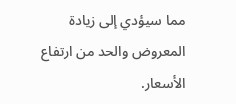مما سيؤدي إلى زيادة المعروض والحد من ارتفاع الأسعار.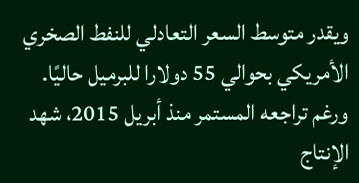ويقدر متوسط السعر التعادلي للنفط الصخري الأمريكي بحوالي 55 دولارا للبرميل حاليًا. ورغم تراجعه المستمر منذ أبريل 2015، شهد الإنتاج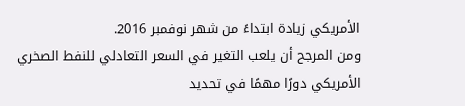الأمريكي زيادة ابتداءً من شهر نوفمبر 2016.
ومن المرجح أن يلعب التغير في السعر التعادلي للنفط الصخري الأمريكي دورًا مهمًا في تحديد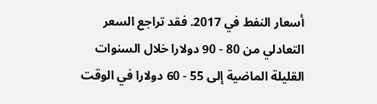أسعار النفط في 2017. فقد تراجع السعر التعادلي من 80 - 90 دولارا خلال السنوات القليلة الماضية إلى 55 - 60 دولارا في الوقت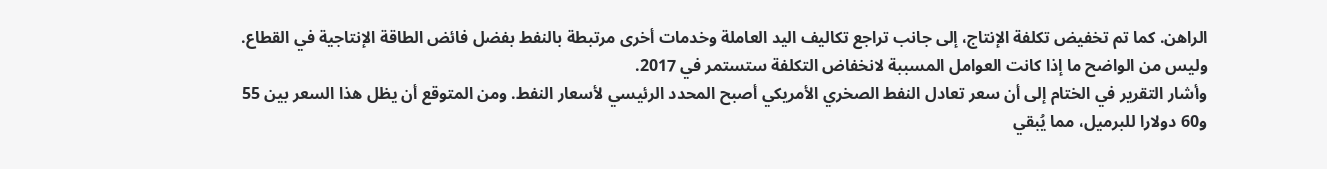الراهن. كما تم تخفيض تكلفة الإنتاج، إلى جانب تراجع تكاليف اليد العاملة وخدمات أخرى مرتبطة بالنفط بفضل فائض الطاقة الإنتاجية في القطاع. وليس من الواضح ما إذا كانت العوامل المسببة لانخفاض التكلفة ستستمر في 2017.
وأشار التقرير في الختام إلى أن سعر تعادل النفط الصخري الأمريكي أصبح المحدد الرئيسي لأسعار النفط. ومن المتوقع أن يظل هذا السعر بين 55 و60 دولارا للبرميل، مما يُبقي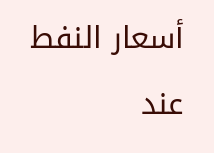أسعار النفط عند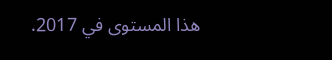هذا المستوى في 2017.